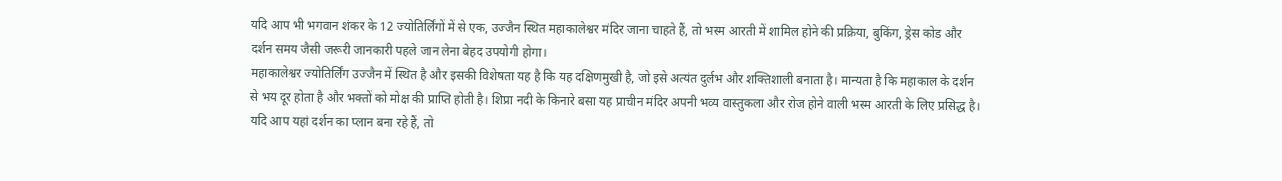यदि आप भी भगवान शंकर के 12 ज्योतिर्लिंगों में से एक, उज्जैन स्थित महाकालेश्वर मंदिर जाना चाहते हैं, तो भस्म आरती में शामिल होने की प्रक्रिया, बुकिंग, ड्रेस कोड और दर्शन समय जैसी जरूरी जानकारी पहले जान लेना बेहद उपयोगी होगा।
महाकालेश्वर ज्योतिर्लिंग उज्जैन में स्थित है और इसकी विशेषता यह है कि यह दक्षिणमुखी है, जो इसे अत्यंत दुर्लभ और शक्तिशाली बनाता है। मान्यता है कि महाकाल के दर्शन से भय दूर होता है और भक्तों को मोक्ष की प्राप्ति होती है। शिप्रा नदी के किनारे बसा यह प्राचीन मंदिर अपनी भव्य वास्तुकला और रोज होने वाली भस्म आरती के लिए प्रसिद्ध है। यदि आप यहां दर्शन का प्लान बना रहे हैं, तो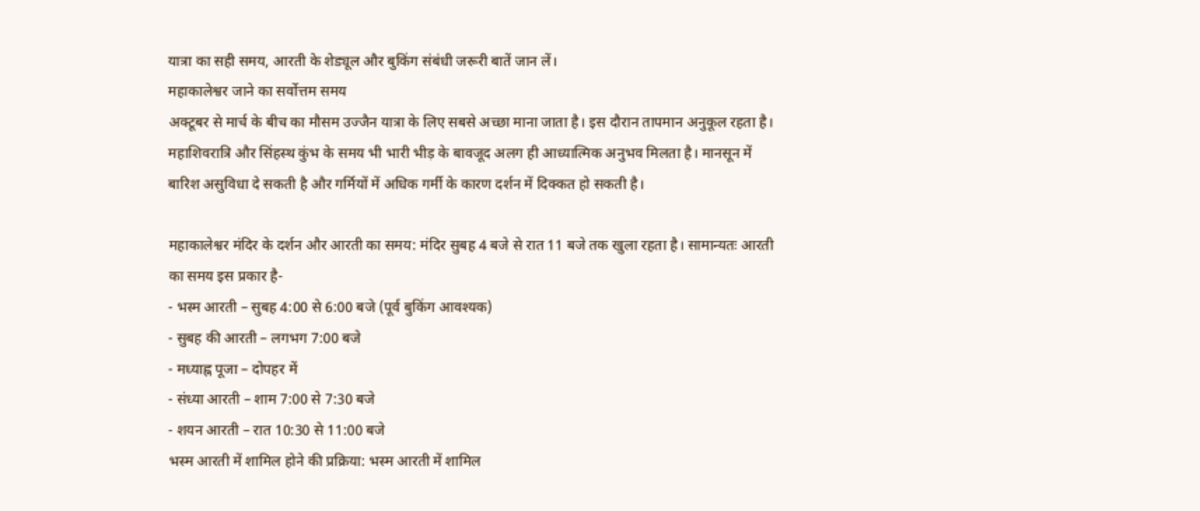यात्रा का सही समय, आरती के शेड्यूल और बुकिंग संबंधी जरूरी बातें जान लें।
महाकालेश्वर जाने का सर्वोत्तम समय
अक्टूबर से मार्च के बीच का मौसम उज्जैन यात्रा के लिए सबसे अच्छा माना जाता है। इस दौरान तापमान अनुकूल रहता है। महाशिवरात्रि और सिंहस्थ कुंभ के समय भी भारी भीड़ के बावजूद अलग ही आध्यात्मिक अनुभव मिलता है। मानसून में बारिश असुविधा दे सकती है और गर्मियों में अधिक गर्मी के कारण दर्शन में दिक्कत हो सकती है।

महाकालेश्वर मंदिर के दर्शन और आरती का समय: मंदिर सुबह 4 बजे से रात 11 बजे तक खुला रहता है। सामान्यतः आरती का समय इस प्रकार है-
- भस्म आरती – सुबह 4:00 से 6:00 बजे (पूर्व बुकिंग आवश्यक)
- सुबह की आरती – लगभग 7:00 बजे
- मध्याह्न पूजा – दोपहर में
- संध्या आरती – शाम 7:00 से 7:30 बजे
- शयन आरती – रात 10:30 से 11:00 बजे
भस्म आरती में शामिल होने की प्रक्रिया: भस्म आरती में शामिल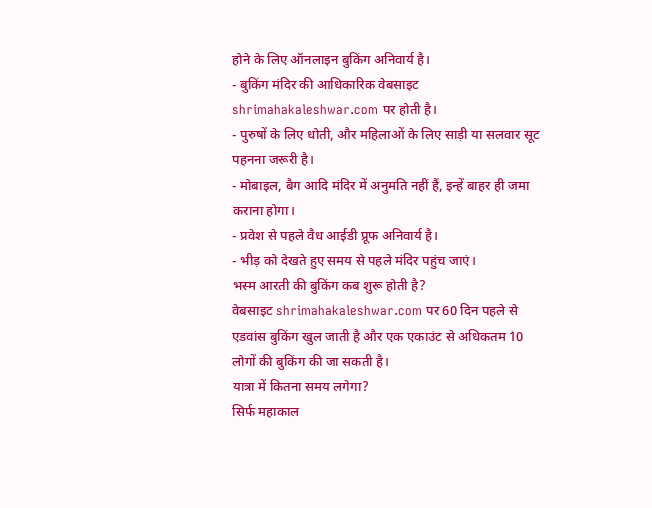होने के लिए ऑनलाइन बुकिंग अनिवार्य है।
- बुकिंग मंदिर की आधिकारिक वेबसाइट shrimahakaleshwar.com पर होती है।
- पुरुषों के लिए धोती, और महिलाओं के लिए साड़ी या सलवार सूट पहनना जरूरी है।
- मोबाइल, बैग आदि मंदिर में अनुमति नहीं हैं, इन्हें बाहर ही जमा कराना होगा।
- प्रवेश से पहले वैध आईडी प्रूफ अनिवार्य है।
- भीड़ को देखते हुए समय से पहले मंदिर पहुंच जाएं।
भस्म आरती की बुकिंग कब शुरू होती है?
वेबसाइट shrimahakaleshwar.com पर 60 दिन पहले से एडवांस बुकिंग खुल जाती है और एक एकाउंट से अधिकतम 10 लोगों की बुकिंग की जा सकती है।
यात्रा में कितना समय लगेगा?
सिर्फ महाकाल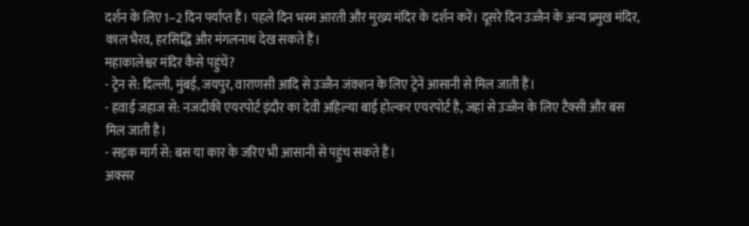दर्शन के लिए 1–2 दिन पर्याप्त हैं। पहले दिन भस्म आरती और मुख्य मंदिर के दर्शन करें। दूसरे दिन उज्जैन के अन्य प्रमुख मंदिर, काल भैरव, हरसिद्धि और मंगलनाथ देख सकते हैं।
महाकालेश्वर मंदिर कैसे पहुंचें?
- ट्रेन से: दिल्ली, मुंबई, जयपुर, वाराणसी आदि से उज्जैन जंक्शन के लिए ट्रेनें आसानी से मिल जाती हैं।
- हवाई जहाज से: नजदीकी एयरपोर्ट इंदौर का देवी अहिल्या बाई होल्कर एयरपोर्ट है, जहां से उज्जैन के लिए टैक्सी और बस मिल जाती है।
- सड़क मार्ग से: बस या कार के जरिए भी आसानी से पहुंच सकते हैं।
अक्सर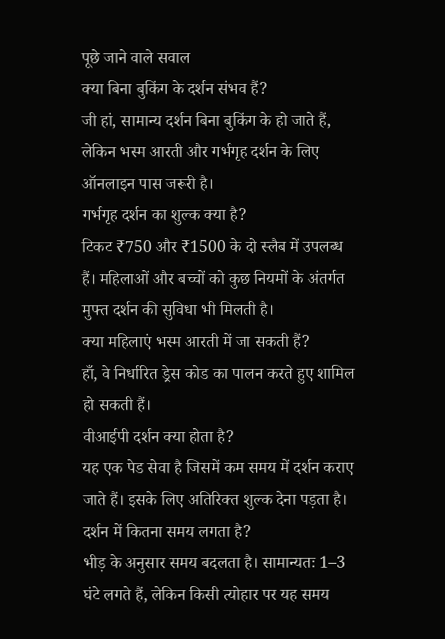पूछे जाने वाले सवाल
क्या बिना बुकिंग के दर्शन संभव हैं?
जी हां, सामान्य दर्शन बिना बुकिंग के हो जाते हैं, लेकिन भस्म आरती और गर्भगृह दर्शन के लिए ऑनलाइन पास जरूरी है।
गर्भगृह दर्शन का शुल्क क्या है?
टिकट ₹750 और ₹1500 के दो स्लैब में उपलब्ध हैं। महिलाओं और बच्चों को कुछ नियमों के अंतर्गत मुफ्त दर्शन की सुविधा भी मिलती है।
क्या महिलाएं भस्म आरती में जा सकती हैं?
हाँ, वे निर्धारित ड्रेस कोड का पालन करते हुए शामिल हो सकती हैं।
वीआईपी दर्शन क्या होता है?
यह एक पेड सेवा है जिसमें कम समय में दर्शन कराए जाते हैं। इसके लिए अतिरिक्त शुल्क देना पड़ता है।
दर्शन में कितना समय लगता है?
भीड़ के अनुसार समय बदलता है। सामान्यतः 1–3 घंटे लगते हैं, लेकिन किसी त्योहार पर यह समय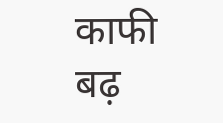काफी बढ़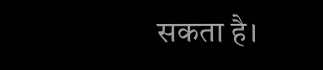सकता है।